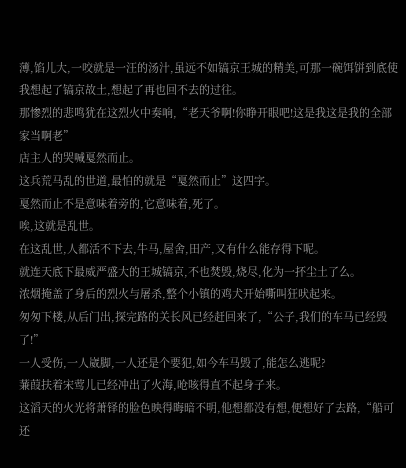薄,馅儿大,一咬就是一汪的汤汁,虽远不如镐京王城的精美,可那一碗饵饼到底使我想起了镐京故土,想起了再也回不去的过往。
那惨烈的悲鸣犹在这烈火中奏响,“老天爷啊!你睁开眼吧!这是我这是我的全部家当啊老”
店主人的哭喊戛然而止。
这兵荒马乱的世道,最怕的就是“戛然而止”这四字。
戛然而止不是意味着旁的,它意味着,死了。
唉,这就是乱世。
在这乱世,人都活不下去,牛马,屋舍,田产,又有什么能存得下呢。
就连天底下最威严盛大的王城镐京,不也焚毁,烧尽,化为一抔尘土了么。
浓烟掩盖了身后的烈火与屠杀,整个小镇的鸡犬开始嘶叫狂吠起来。
匆匆下楼,从后门出,探完路的关长风已经赶回来了,“公子,我们的车马已经毁了!”
一人受伤,一人崴脚,一人还是个要犯,如今车马毁了,能怎么逃呢?
蒹葭扶着宋莺儿已经冲出了火海,呛咳得直不起身子来。
这滔天的火光将萧铎的脸色映得晦暗不明,他想都没有想,便想好了去路,“船可还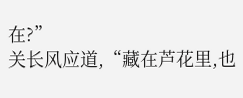在?”
关长风应道,“藏在芦花里,也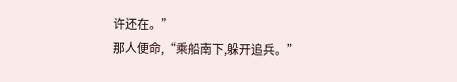许还在。”
那人便命,“乘船南下,躲开追兵。”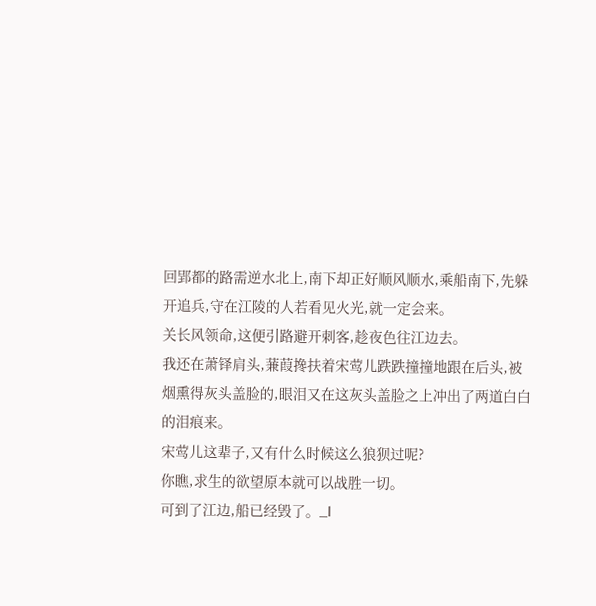回郢都的路需逆水北上,南下却正好顺风顺水,乘船南下,先躲开追兵,守在江陵的人若看见火光,就一定会来。
关长风领命,这便引路避开刺客,趁夜色往江边去。
我还在萧铎肩头,蒹葭搀扶着宋莺儿跌跌撞撞地跟在后头,被烟熏得灰头盖脸的,眼泪又在这灰头盖脸之上冲出了两道白白的泪痕来。
宋莺儿这辈子,又有什么时候这么狼狈过呢?
你瞧,求生的欲望原本就可以战胜一切。
可到了江边,船已经毁了。_l